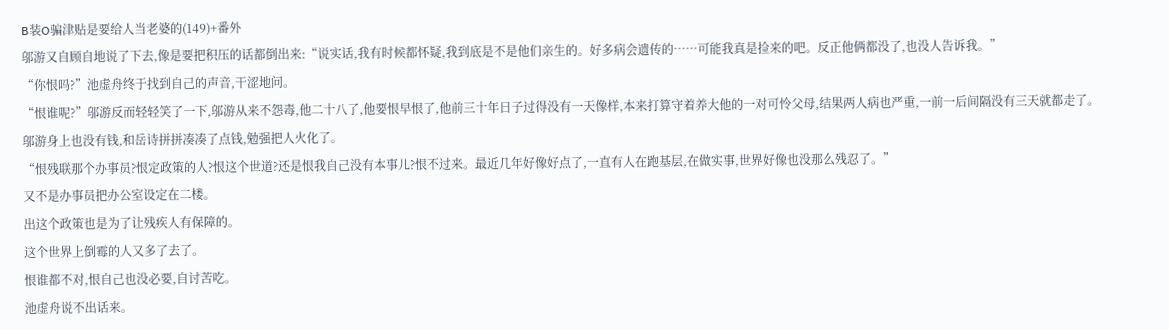B装O骗津贴是要给人当老婆的(149)+番外
邬游又自顾自地说了下去,像是要把积压的话都倒出来:“说实话,我有时候都怀疑,我到底是不是他们亲生的。好多病会遗传的……可能我真是捡来的吧。反正他俩都没了,也没人告诉我。”
“你恨吗?”池虚舟终于找到自己的声音,干涩地问。
“恨谁呢?”邬游反而轻轻笑了一下,邬游从来不怨毒,他二十八了,他要恨早恨了,他前三十年日子过得没有一天像样,本来打算守着养大他的一对可怜父母,结果两人病也严重,一前一后间隔没有三天就都走了。
邬游身上也没有钱,和岳诗拼拼凑凑了点钱,勉强把人火化了。
“恨残联那个办事员?恨定政策的人?恨这个世道?还是恨我自己没有本事儿?恨不过来。最近几年好像好点了,一直有人在跑基层,在做实事,世界好像也没那么残忍了。”
又不是办事员把办公室设定在二楼。
出这个政策也是为了让残疾人有保障的。
这个世界上倒霉的人又多了去了。
恨谁都不对,恨自己也没必要,自讨苦吃。
池虚舟说不出话来。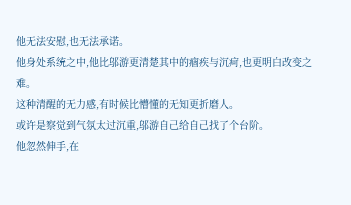他无法安慰,也无法承诺。
他身处系统之中,他比邬游更清楚其中的痼疾与沉疴,也更明白改变之难。
这种清醒的无力感,有时候比懵懂的无知更折磨人。
或许是察觉到气氛太过沉重,邬游自己给自己找了个台阶。
他忽然伸手,在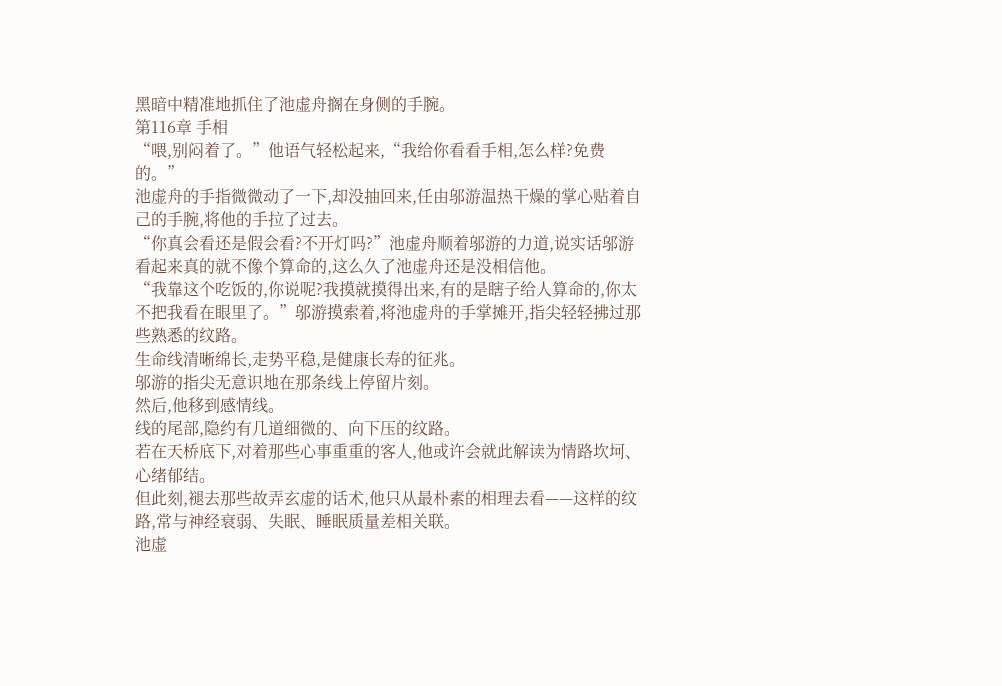黑暗中精准地抓住了池虚舟搁在身侧的手腕。
第116章 手相
“喂,别闷着了。”他语气轻松起来,“我给你看看手相,怎么样?免费的。”
池虚舟的手指微微动了一下,却没抽回来,任由邬游温热干燥的掌心贴着自己的手腕,将他的手拉了过去。
“你真会看还是假会看?不开灯吗?”池虚舟顺着邬游的力道,说实话邬游看起来真的就不像个算命的,这么久了池虚舟还是没相信他。
“我靠这个吃饭的,你说呢?我摸就摸得出来,有的是瞎子给人算命的,你太不把我看在眼里了。”邬游摸索着,将池虚舟的手掌摊开,指尖轻轻拂过那些熟悉的纹路。
生命线清晰绵长,走势平稳,是健康长寿的征兆。
邬游的指尖无意识地在那条线上停留片刻。
然后,他移到感情线。
线的尾部,隐约有几道细微的、向下压的纹路。
若在天桥底下,对着那些心事重重的客人,他或许会就此解读为情路坎坷、心绪郁结。
但此刻,褪去那些故弄玄虚的话术,他只从最朴素的相理去看——这样的纹路,常与神经衰弱、失眠、睡眠质量差相关联。
池虚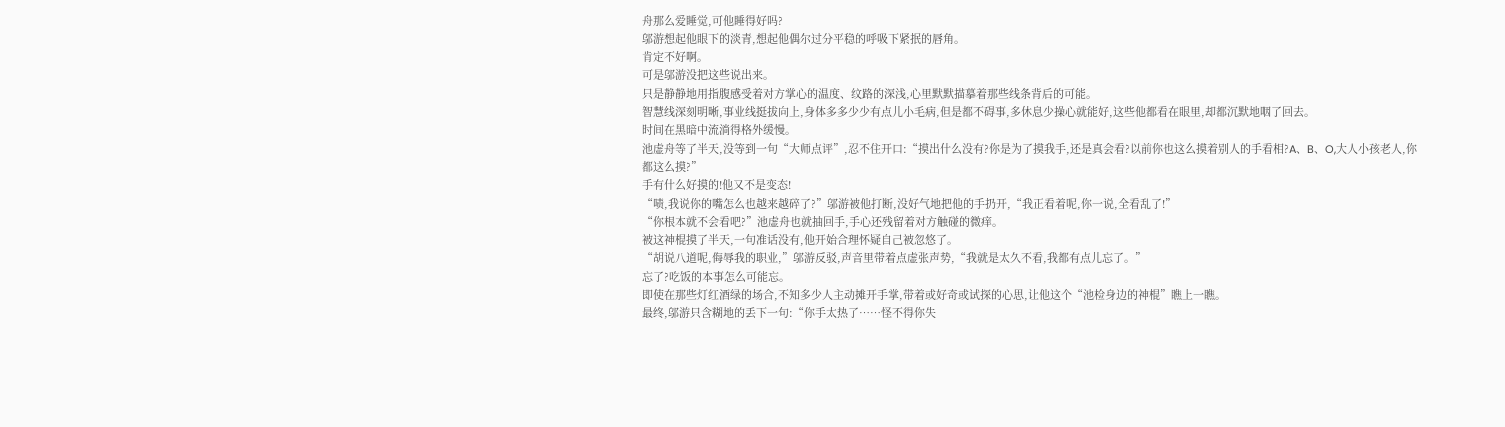舟那么爱睡觉,可他睡得好吗?
邬游想起他眼下的淡青,想起他偶尔过分平稳的呼吸下紧抿的唇角。
肯定不好啊。
可是邬游没把这些说出来。
只是静静地用指腹感受着对方掌心的温度、纹路的深浅,心里默默描摹着那些线条背后的可能。
智慧线深刻明晰,事业线挺拔向上,身体多多少少有点儿小毛病,但是都不碍事,多休息少操心就能好,这些他都看在眼里,却都沉默地咽了回去。
时间在黑暗中流淌得格外缓慢。
池虚舟等了半天,没等到一句“大师点评”,忍不住开口:“摸出什么没有?你是为了摸我手,还是真会看?以前你也这么摸着别人的手看相?A、B、O,大人小孩老人,你都这么摸?”
手有什么好摸的!他又不是变态!
“啧,我说你的嘴怎么也越来越碎了?”邬游被他打断,没好气地把他的手扔开,“我正看着呢,你一说,全看乱了!”
“你根本就不会看吧?”池虚舟也就抽回手,手心还残留着对方触碰的微痒。
被这神棍摸了半天,一句准话没有,他开始合理怀疑自己被忽悠了。
“胡说八道呢,侮辱我的职业,”邬游反驳,声音里带着点虚张声势,“我就是太久不看,我都有点儿忘了。”
忘了?吃饭的本事怎么可能忘。
即使在那些灯红酒绿的场合,不知多少人主动摊开手掌,带着或好奇或试探的心思,让他这个“池检身边的神棍”瞧上一瞧。
最终,邬游只含糊地的丢下一句:“你手太热了……怪不得你失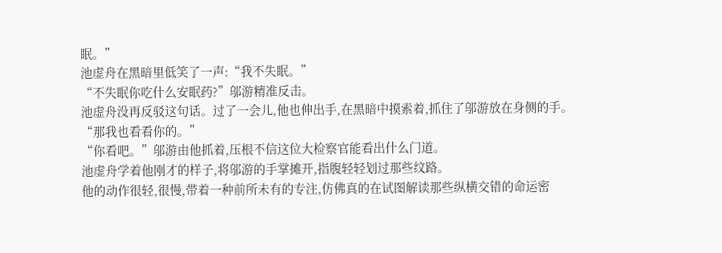眠。”
池虚舟在黑暗里低笑了一声:“我不失眠。”
“不失眠你吃什么安眠药?”邬游精准反击。
池虚舟没再反驳这句话。过了一会儿,他也伸出手,在黑暗中摸索着,抓住了邬游放在身侧的手。
“那我也看看你的。”
“你看吧。”邬游由他抓着,压根不信这位大检察官能看出什么门道。
池虚舟学着他刚才的样子,将邬游的手掌摊开,指腹轻轻划过那些纹路。
他的动作很轻,很慢,带着一种前所未有的专注,仿佛真的在试图解读那些纵横交错的命运密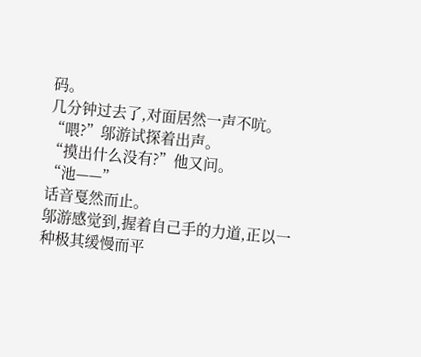码。
几分钟过去了,对面居然一声不吭。
“喂?”邬游试探着出声。
“摸出什么没有?”他又问。
“池——”
话音戛然而止。
邬游感觉到,握着自己手的力道,正以一种极其缓慢而平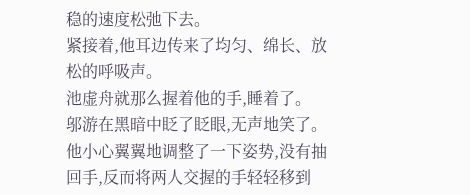稳的速度松弛下去。
紧接着,他耳边传来了均匀、绵长、放松的呼吸声。
池虚舟就那么握着他的手,睡着了。
邬游在黑暗中眨了眨眼,无声地笑了。
他小心翼翼地调整了一下姿势,没有抽回手,反而将两人交握的手轻轻移到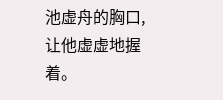池虚舟的胸口,让他虚虚地握着。